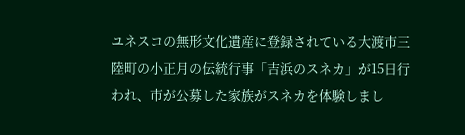ユネスコの無形文化遺産に登録されている大渡市三陸町の小正月の伝統行事「吉浜のスネカ」が15日行われ、市が公募した家族がスネカを体験しまし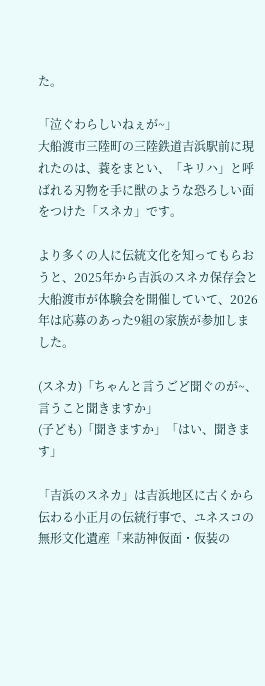た。

「泣ぐわらしいねぇが~」
大船渡市三陸町の三陸鉄道吉浜駅前に現れたのは、蓑をまとい、「キリハ」と呼ばれる刃物を手に獣のような恐ろしい面をつけた「スネカ」です。

より多くの人に伝統文化を知ってもらおうと、2025年から吉浜のスネカ保存会と大船渡市が体験会を開催していて、2026年は応募のあった9組の家族が参加しました。

(スネカ)「ちゃんと言うごど聞ぐのが~、言うこと聞きますか」
(子ども)「聞きますか」「はい、聞きます」

「吉浜のスネカ」は吉浜地区に古くから伝わる小正月の伝統行事で、ユネスコの無形文化遺産「来訪神仮面・仮装の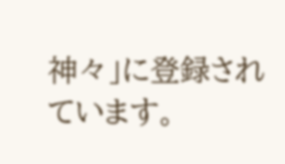神々」に登録されています。